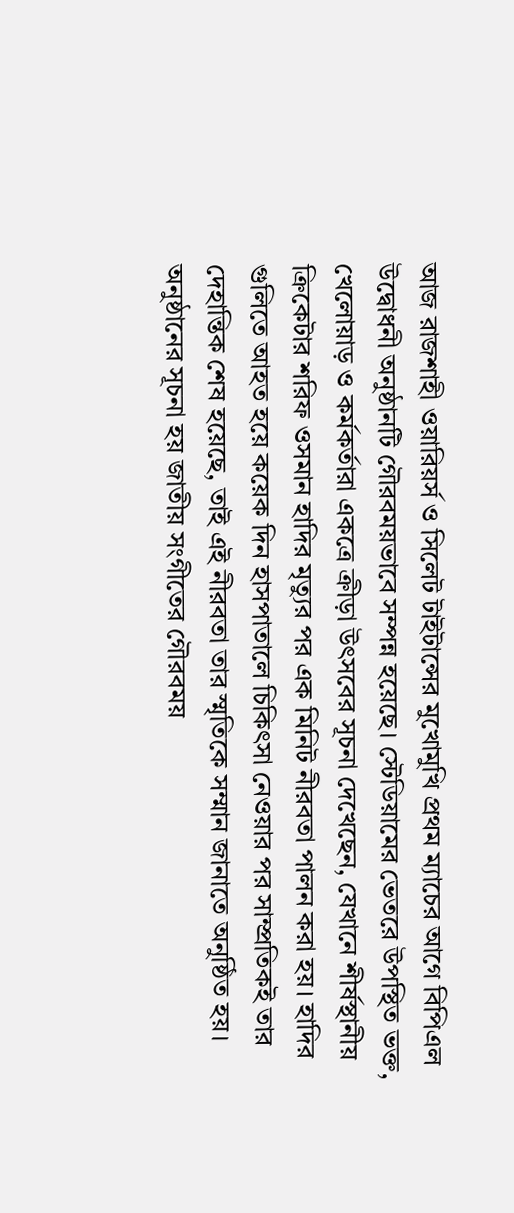আজ রাজশাহী ওয়ারিয়র্স ও সিলেট টাইটান্সের মুখোমুখি প্রথম ম্যাচের আগে বিপিএল উদ্বোধনী অনুষ্ঠানটি গৌরবময়ভাবে সম্পন্ন হয়েছে। স্টেডিয়ামের ভেতরে উপস্থিত ভক্ত, খেলোয়াড় ও কর্মকর্তারা একত্রে ক্রীড়া উৎসবের সূচনা দেখেছেন, যেখানে শীর্ষস্থানীয় ক্রিকেটার শরিফ ওসমান হাদির মৃত্যুর পর এক মিনিট নীরবতা পালন করা হয়। হাদির গুলিতে আহত হয়ে কয়েক দিন হাসপাতালে চিকিৎসা নেওয়ার পর সাম্প্রতিকই তার দেহান্তিক শেষ হয়েছে, তাই এই নীরবতা তার স্মৃতিকে সম্মান জানাতে অনুষ্ঠিত হয়।
অনুষ্ঠানের সূচনা হয় জাতীয় সংগীতের গৌরবময়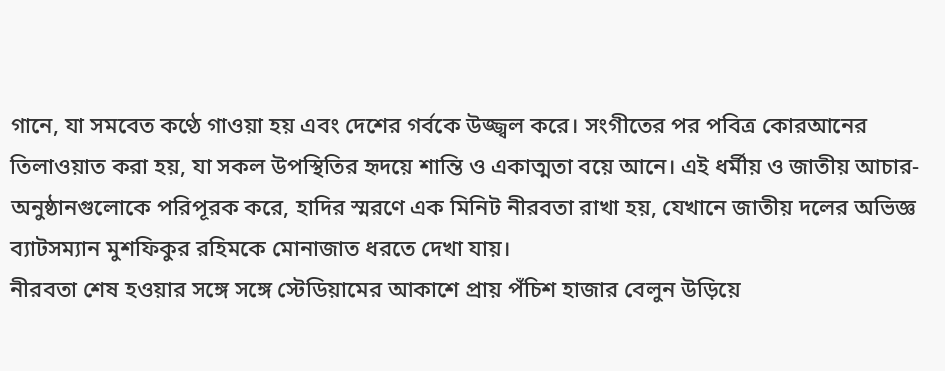গানে, যা সমবেত কণ্ঠে গাওয়া হয় এবং দেশের গর্বকে উজ্জ্বল করে। সংগীতের পর পবিত্র কোরআনের তিলাওয়াত করা হয়, যা সকল উপস্থিতির হৃদয়ে শান্তি ও একাত্মতা বয়ে আনে। এই ধর্মীয় ও জাতীয় আচার-অনুষ্ঠানগুলোকে পরিপূরক করে, হাদির স্মরণে এক মিনিট নীরবতা রাখা হয়, যেখানে জাতীয় দলের অভিজ্ঞ ব্যাটসম্যান মুশফিকুর রহিমকে মোনাজাত ধরতে দেখা যায়।
নীরবতা শেষ হওয়ার সঙ্গে সঙ্গে স্টেডিয়ামের আকাশে প্রায় পঁচিশ হাজার বেলুন উড়িয়ে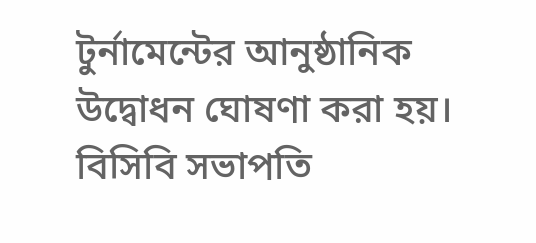টুর্নামেন্টের আনুষ্ঠানিক উদ্বোধন ঘোষণা করা হয়। বিসিবি সভাপতি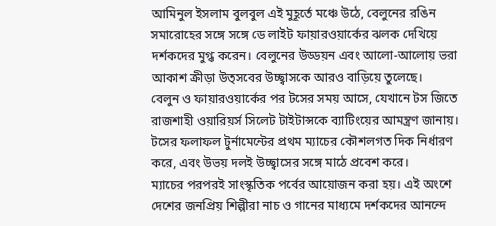আমিনুল ইসলাম বুলবুল এই মুহূর্তে মঞ্চে উঠে, বেলুনের রঙিন সমারোহের সঙ্গে সঙ্গে ডে লাইট ফায়ারওয়ার্কের ঝলক দেখিয়ে দর্শকদের মুগ্ধ করেন। বেলুনের উড্ডয়ন এবং আলো-আলোয় ভরা আকাশ ক্রীড়া উত্সবের উচ্ছ্বাসকে আরও বাড়িয়ে তুলেছে।
বেলুন ও ফায়ারওয়ার্কের পর টসের সময় আসে, যেখানে টস জিতে রাজশাহী ওয়ারিয়র্স সিলেট টাইটান্সকে ব্যাটিংয়ের আমন্ত্রণ জানায়। টসের ফলাফল টুর্নামেন্টের প্রথম ম্যাচের কৌশলগত দিক নির্ধারণ করে, এবং উভয় দলই উচ্ছ্বাসের সঙ্গে মাঠে প্রবেশ করে।
ম্যাচের পরপরই সাংস্কৃতিক পর্বের আয়োজন করা হয়। এই অংশে দেশের জনপ্রিয় শিল্পীরা নাচ ও গানের মাধ্যমে দর্শকদের আনন্দে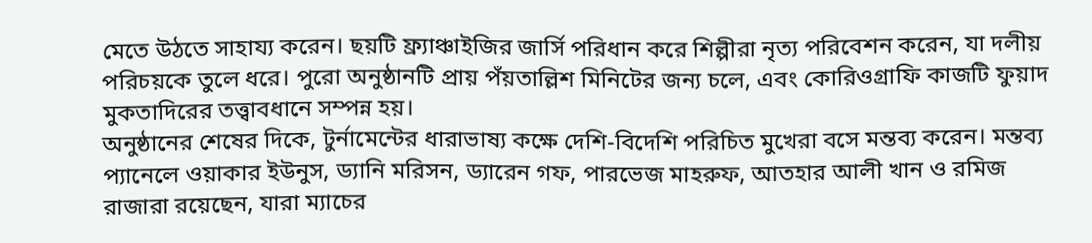মেতে উঠতে সাহায্য করেন। ছয়টি ফ্র্যাঞ্চাইজির জার্সি পরিধান করে শিল্পীরা নৃত্য পরিবেশন করেন, যা দলীয় পরিচয়কে তুলে ধরে। পুরো অনুষ্ঠানটি প্রায় পঁয়তাল্লিশ মিনিটের জন্য চলে, এবং কোরিওগ্রাফি কাজটি ফুয়াদ মুকতাদিরের তত্ত্বাবধানে সম্পন্ন হয়।
অনুষ্ঠানের শেষের দিকে, টুর্নামেন্টের ধারাভাষ্য কক্ষে দেশি-বিদেশি পরিচিত মুখেরা বসে মন্তব্য করেন। মন্তব্য প্যানেলে ওয়াকার ইউনুস, ড্যানি মরিসন, ড্যারেন গফ, পারভেজ মাহরুফ, আতহার আলী খান ও রমিজ রাজারা রয়েছেন, যারা ম্যাচের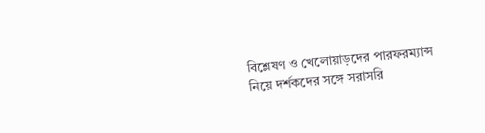বিশ্লেষণ ও খেলোয়াড়দের পারফরম্যান্স নিয়ে দর্শকদের সঙ্গে সরাসরি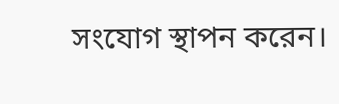সংযোগ স্থাপন করেন।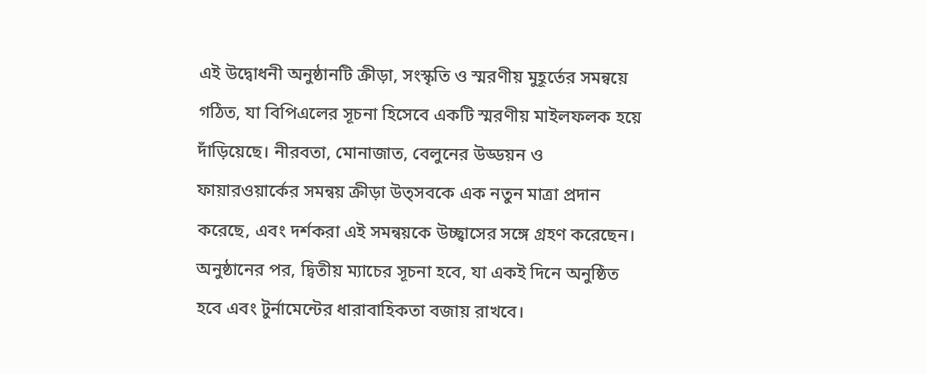এই উদ্বোধনী অনুষ্ঠানটি ক্রীড়া, সংস্কৃতি ও স্মরণীয় মুহূর্তের সমন্বয়ে গঠিত, যা বিপিএলের সূচনা হিসেবে একটি স্মরণীয় মাইলফলক হয়ে দাঁড়িয়েছে। নীরবতা, মোনাজাত, বেলুনের উড্ডয়ন ও ফায়ারওয়ার্কের সমন্বয় ক্রীড়া উত্সবকে এক নতুন মাত্রা প্রদান করেছে, এবং দর্শকরা এই সমন্বয়কে উচ্ছ্বাসের সঙ্গে গ্রহণ করেছেন।
অনুষ্ঠানের পর, দ্বিতীয় ম্যাচের সূচনা হবে, যা একই দিনে অনুষ্ঠিত হবে এবং টুর্নামেন্টের ধারাবাহিকতা বজায় রাখবে।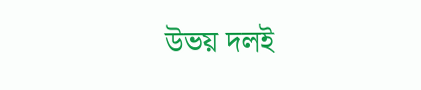উভয় দলই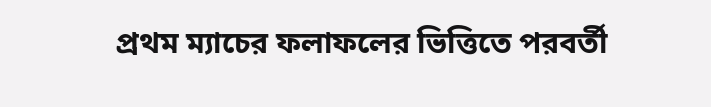প্রথম ম্যাচের ফলাফলের ভিত্তিতে পরবর্তী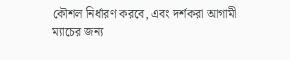কৌশল নির্ধারণ করবে, এবং দর্শকরা আগামী ম্যাচের জন্য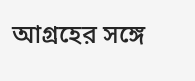আগ্রহের সঙ্গে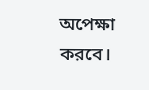অপেক্ষা করবে।